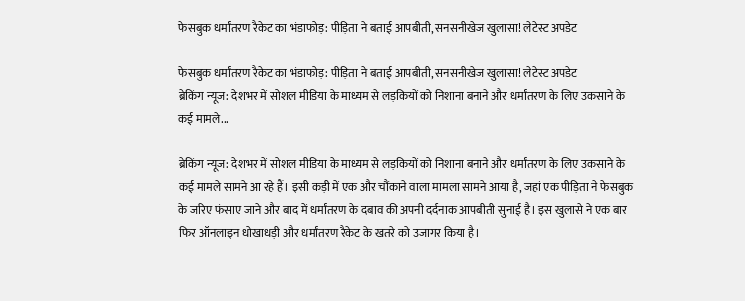फेसबुक धर्मांतरण रैकेट का भंडाफोड़: पीड़िता ने बताई आपबीती, सनसनीखेज खुलासा! लेटेस्ट अपडेट

फेसबुक धर्मांतरण रैकेट का भंडाफोड़: पीड़िता ने बताई आपबीती, सनसनीखेज खुलासा! लेटेस्ट अपडेट
ब्रेकिंग न्यूज: देशभर में सोशल मीडिया के माध्यम से लड़कियों को निशाना बनाने और धर्मांतरण के लिए उकसाने के कई मामले...

ब्रेकिंग न्यूज: देशभर में सोशल मीडिया के माध्यम से लड़कियों को निशाना बनाने और धर्मांतरण के लिए उकसाने के कई मामले सामने आ रहे हैं। इसी कड़ी में एक और चौंकाने वाला मामला सामने आया है, जहां एक पीड़िता ने फेसबुक के जरिए फंसाए जाने और बाद में धर्मांतरण के दबाव की अपनी दर्दनाक आपबीती सुनाई है। इस खुलासे ने एक बार फिर ऑनलाइन धोखाधड़ी और धर्मांतरण रैकेट के खतरे को उजागर किया है।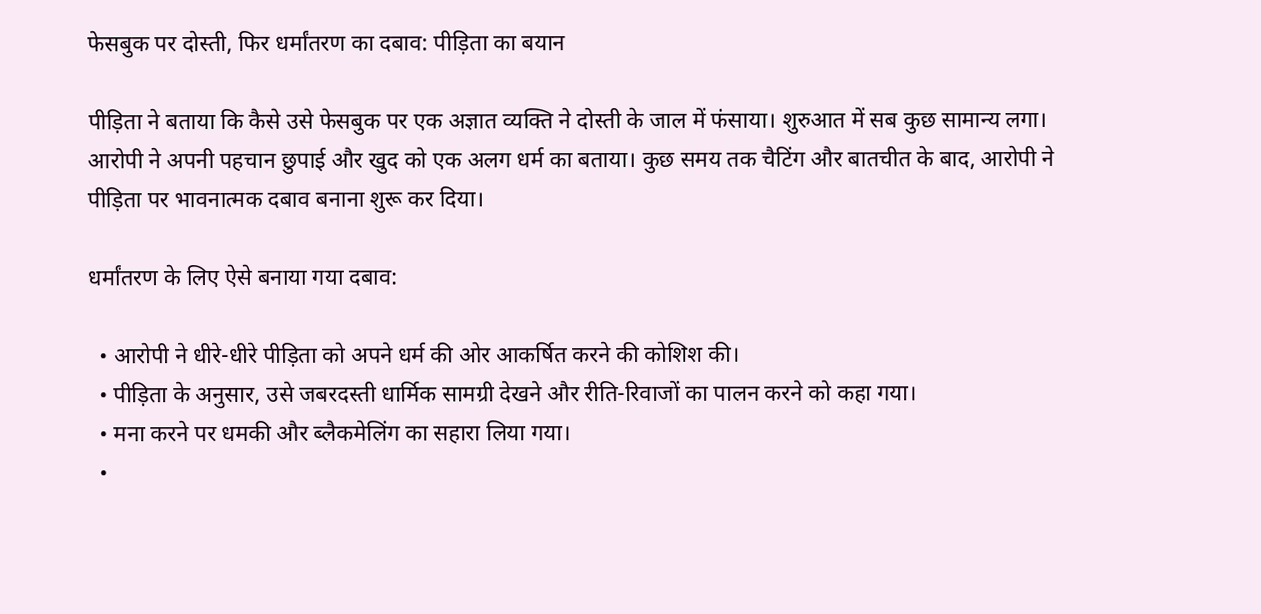फेसबुक पर दोस्ती, फिर धर्मांतरण का दबाव: पीड़िता का बयान

पीड़िता ने बताया कि कैसे उसे फेसबुक पर एक अज्ञात व्यक्ति ने दोस्ती के जाल में फंसाया। शुरुआत में सब कुछ सामान्य लगा। आरोपी ने अपनी पहचान छुपाई और खुद को एक अलग धर्म का बताया। कुछ समय तक चैटिंग और बातचीत के बाद, आरोपी ने पीड़िता पर भावनात्मक दबाव बनाना शुरू कर दिया।

धर्मांतरण के लिए ऐसे बनाया गया दबाव:

  • आरोपी ने धीरे-धीरे पीड़िता को अपने धर्म की ओर आकर्षित करने की कोशिश की।
  • पीड़िता के अनुसार, उसे जबरदस्ती धार्मिक सामग्री देखने और रीति-रिवाजों का पालन करने को कहा गया।
  • मना करने पर धमकी और ब्लैकमेलिंग का सहारा लिया गया।
  •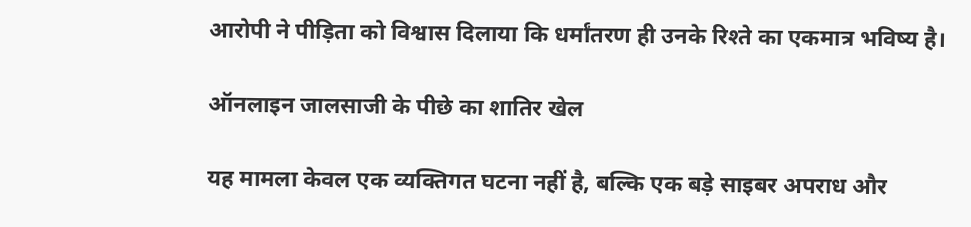आरोपी ने पीड़िता को विश्वास दिलाया कि धर्मांतरण ही उनके रिश्ते का एकमात्र भविष्य है।

ऑनलाइन जालसाजी के पीछे का शातिर खेल

यह मामला केवल एक व्यक्तिगत घटना नहीं है, बल्कि एक बड़े साइबर अपराध और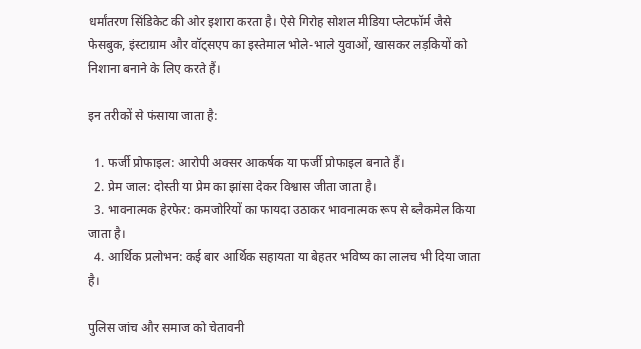धर्मांतरण सिंडिकेट की ओर इशारा करता है। ऐसे गिरोह सोशल मीडिया प्लेटफॉर्म जैसे फेसबुक, इंस्टाग्राम और वॉट्सएप का इस्तेमाल भोले-भाले युवाओं, खासकर लड़कियों को निशाना बनाने के लिए करते हैं।

इन तरीकों से फंसाया जाता है:

  1. फर्जी प्रोफाइल: आरोपी अक्सर आकर्षक या फर्जी प्रोफाइल बनाते हैं।
  2. प्रेम जाल: दोस्ती या प्रेम का झांसा देकर विश्वास जीता जाता है।
  3. भावनात्मक हेरफेर: कमजोरियों का फायदा उठाकर भावनात्मक रूप से ब्लैकमेल किया जाता है।
  4. आर्थिक प्रलोभन: कई बार आर्थिक सहायता या बेहतर भविष्य का लालच भी दिया जाता है।

पुलिस जांच और समाज को चेतावनी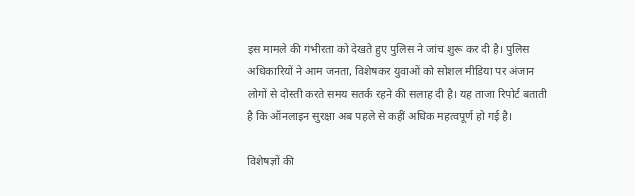इस मामले की गंभीरता को देखते हुए पुलिस ने जांच शुरू कर दी है। पुलिस अधिकारियों ने आम जनता, विशेषकर युवाओं को सोशल मीडिया पर अंजान लोगों से दोस्ती करते समय सतर्क रहने की सलाह दी है। यह ताजा रिपोर्ट बताती है कि ऑनलाइन सुरक्षा अब पहले से कहीं अधिक महत्वपूर्ण हो गई है।

विशेषज्ञों की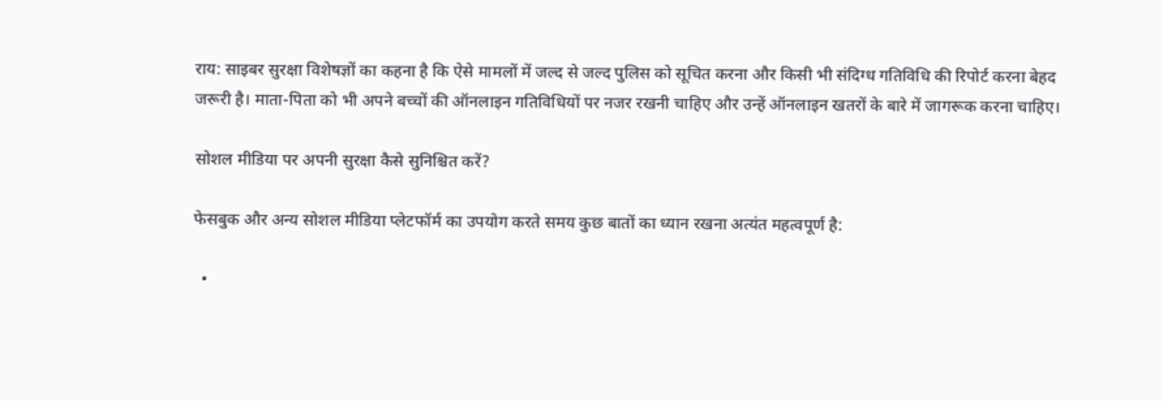राय: साइबर सुरक्षा विशेषज्ञों का कहना है कि ऐसे मामलों में जल्द से जल्द पुलिस को सूचित करना और किसी भी संदिग्ध गतिविधि की रिपोर्ट करना बेहद जरूरी है। माता-पिता को भी अपने बच्चों की ऑनलाइन गतिविधियों पर नजर रखनी चाहिए और उन्हें ऑनलाइन खतरों के बारे में जागरूक करना चाहिए।

सोशल मीडिया पर अपनी सुरक्षा कैसे सुनिश्चित करें?

फेसबुक और अन्य सोशल मीडिया प्लेटफॉर्म का उपयोग करते समय कुछ बातों का ध्यान रखना अत्यंत महत्वपूर्ण है:

  •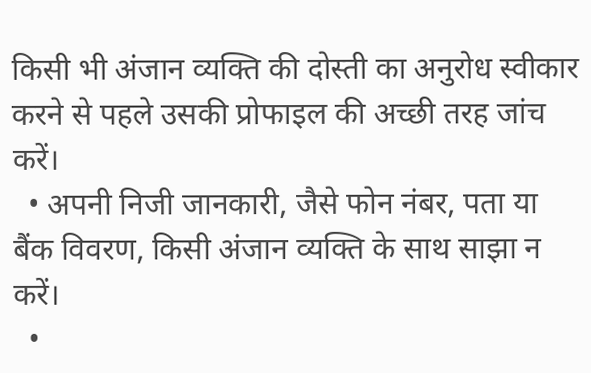किसी भी अंजान व्यक्ति की दोस्ती का अनुरोध स्वीकार करने से पहले उसकी प्रोफाइल की अच्छी तरह जांच करें।
  • अपनी निजी जानकारी, जैसे फोन नंबर, पता या बैंक विवरण, किसी अंजान व्यक्ति के साथ साझा न करें।
  •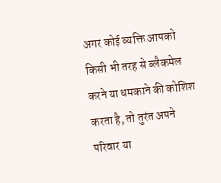अगर कोई व्यक्ति आपको किसी भी तरह से ब्लैकमेल करने या धमकाने की कोशिश करता है, तो तुरंत अपने परिवार या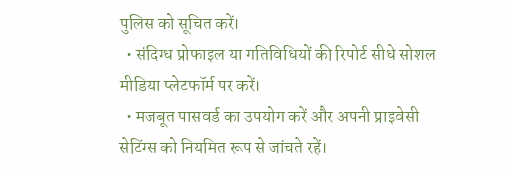पुलिस को सूचित करें।
  • संदिग्ध प्रोफाइल या गतिविधियों की रिपोर्ट सीधे सोशल मीडिया प्लेटफॉर्म पर करें।
  • मजबूत पासवर्ड का उपयोग करें और अपनी प्राइवेसी सेटिंग्स को नियमित रूप से जांचते रहें।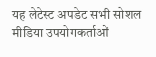यह लेटेस्ट अपडेट सभी सोशल मीडिया उपयोगकर्ताओं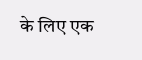के लिए एक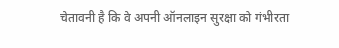चेतावनी है कि वे अपनी ऑनलाइन सुरक्षा को गंभीरता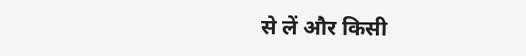से लें और किसी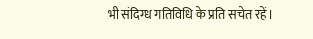भी संदिग्ध गतिविधि के प्रति सचेत रहें।